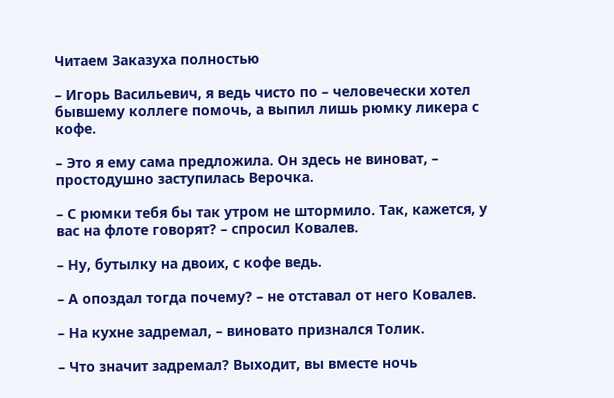Читаем Заказуха полностью

– Игорь Васильевич, я ведь чисто по – человечески хотел бывшему коллеге помочь, а выпил лишь рюмку ликера с кофе.

– Это я ему сама предложила. Он здесь не виноват, – простодушно заступилась Верочка.

– С рюмки тебя бы так утром не штормило. Так, кажется, у вас на флоте говорят? – спросил Ковалев.

– Ну, бутылку на двоих, с кофе ведь.

– А опоздал тогда почему? – не отставал от него Ковалев.

– На кухне задремал, – виновато признался Толик.

– Что значит задремал? Выходит, вы вместе ночь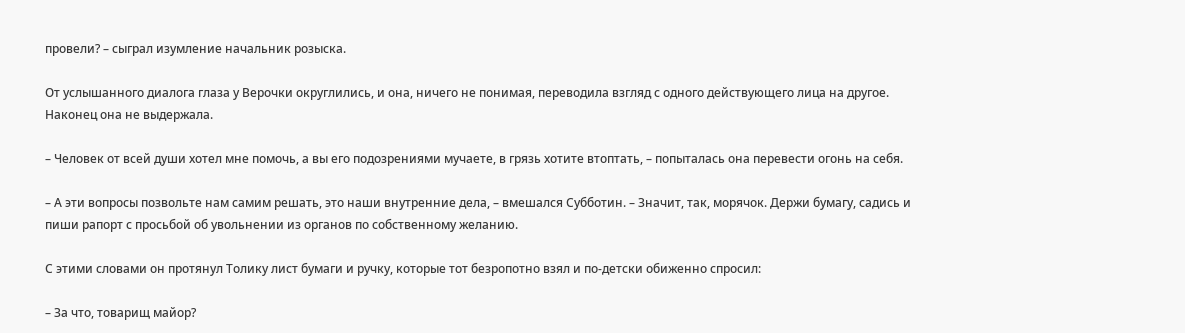провели? – сыграл изумление начальник розыска.

От услышанного диалога глаза у Верочки округлились, и она, ничего не понимая, переводила взгляд с одного действующего лица на другое. Наконец она не выдержала.

– Человек от всей души хотел мне помочь, а вы его подозрениями мучаете, в грязь хотите втоптать, – попыталась она перевести огонь на себя.

– А эти вопросы позвольте нам самим решать, это наши внутренние дела, – вмешался Субботин. – Значит, так, морячок. Держи бумагу, садись и пиши рапорт с просьбой об увольнении из органов по собственному желанию.

С этими словами он протянул Толику лист бумаги и ручку, которые тот безропотно взял и по-детски обиженно спросил:

– За что, товарищ майор?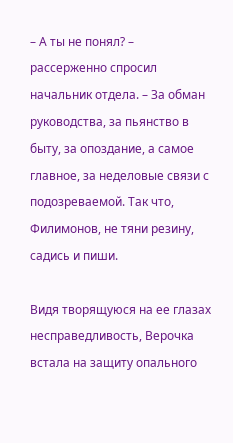– А ты не понял? – рассерженно спросил начальник отдела. – За обман руководства, за пьянство в быту, за опоздание, а самое главное, за неделовые связи с подозреваемой. Так что, Филимонов, не тяни резину, садись и пиши.

Видя творящуюся на ее глазах несправедливость, Верочка встала на защиту опального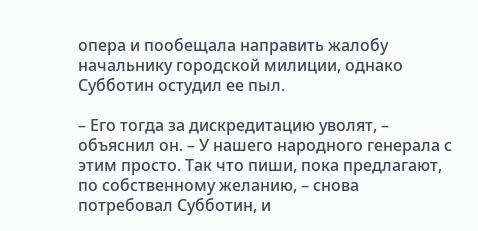опера и пообещала направить жалобу начальнику городской милиции, однако Субботин остудил ее пыл.

– Его тогда за дискредитацию уволят, – объяснил он. – У нашего народного генерала с этим просто. Так что пиши, пока предлагают, по собственному желанию, – снова потребовал Субботин, и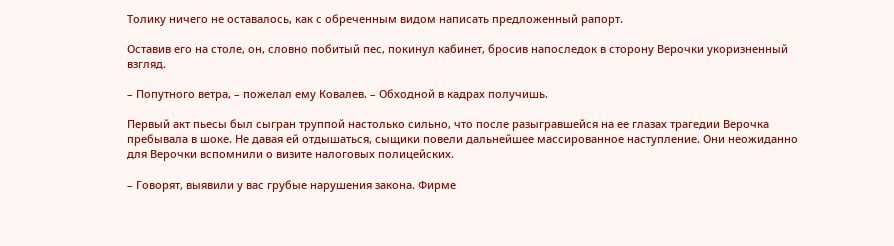Толику ничего не оставалось, как с обреченным видом написать предложенный рапорт.

Оставив его на столе, он, словно побитый пес, покинул кабинет, бросив напоследок в сторону Верочки укоризненный взгляд.

– Попутного ветра, – пожелал ему Ковалев. – Обходной в кадрах получишь.

Первый акт пьесы был сыгран труппой настолько сильно, что после разыгравшейся на ее глазах трагедии Верочка пребывала в шоке. Не давая ей отдышаться, сыщики повели дальнейшее массированное наступление. Они неожиданно для Верочки вспомнили о визите налоговых полицейских.

– Говорят, выявили у вас грубые нарушения закона. Фирме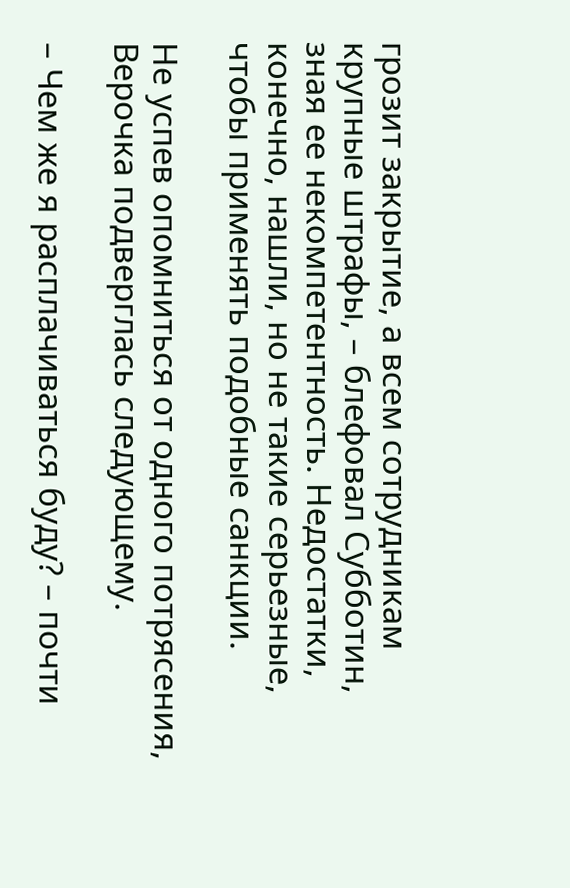грозит закрытие, а всем сотрудникам крупные штрафы, – блефовал Субботин, зная ее некомпетентность. Недостатки, конечно, нашли, но не такие серьезные, чтобы применять подобные санкции.

Не успев опомниться от одного потрясения, Верочка подверглась следующему.

– Чем же я расплачиваться буду? – почти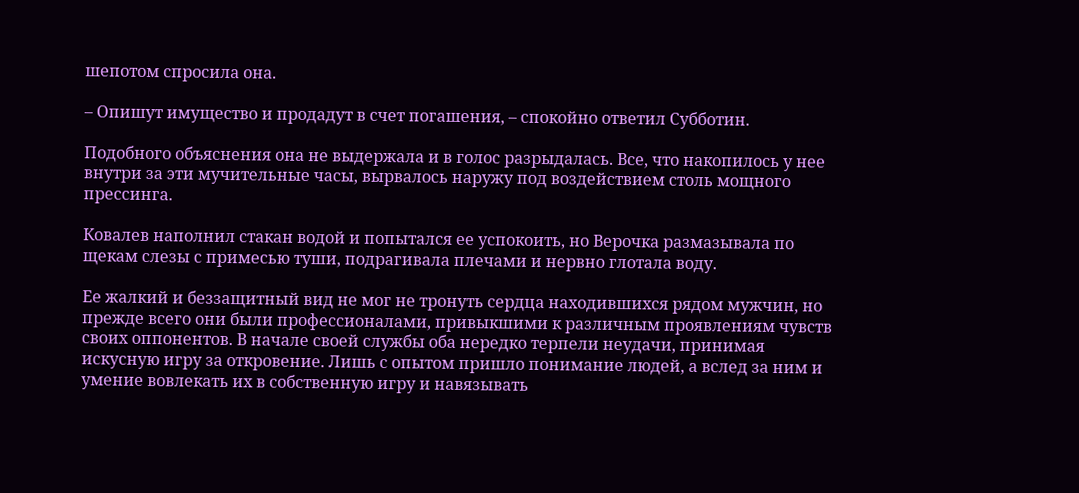шепотом спросила она.

– Опишут имущество и продадут в счет погашения, – спокойно ответил Субботин.

Подобного объяснения она не выдержала и в голос разрыдалась. Все, что накопилось у нее внутри за эти мучительные часы, вырвалось наружу под воздействием столь мощного прессинга.

Ковалев наполнил стакан водой и попытался ее успокоить, но Верочка размазывала по щекам слезы с примесью туши, подрагивала плечами и нервно глотала воду.

Ее жалкий и беззащитный вид не мог не тронуть сердца находившихся рядом мужчин, но прежде всего они были профессионалами, привыкшими к различным проявлениям чувств своих оппонентов. В начале своей службы оба нередко терпели неудачи, принимая искусную игру за откровение. Лишь с опытом пришло понимание людей, а вслед за ним и умение вовлекать их в собственную игру и навязывать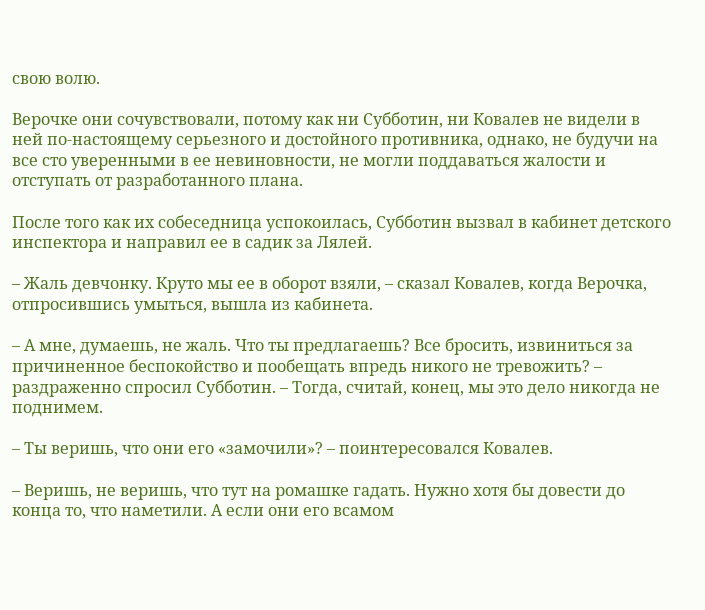свою волю.

Верочке они сочувствовали, потому как ни Субботин, ни Ковалев не видели в ней по-настоящему серьезного и достойного противника, однако, не будучи на все сто уверенными в ее невиновности, не могли поддаваться жалости и отступать от разработанного плана.

После того как их собеседница успокоилась, Субботин вызвал в кабинет детского инспектора и направил ее в садик за Лялей.

– Жаль девчонку. Круто мы ее в оборот взяли, – сказал Ковалев, когда Верочка, отпросившись умыться, вышла из кабинета.

– А мне, думаешь, не жаль. Что ты предлагаешь? Все бросить, извиниться за причиненное беспокойство и пообещать впредь никого не тревожить? – раздраженно спросил Субботин. – Тогда, считай, конец, мы это дело никогда не поднимем.

– Ты веришь, что они его «замочили»? – поинтересовался Ковалев.

– Веришь, не веришь, что тут на ромашке гадать. Нужно хотя бы довести до конца то, что наметили. А если они его всамом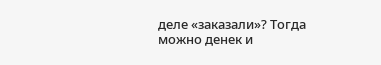деле «заказали»? Тогда можно денек и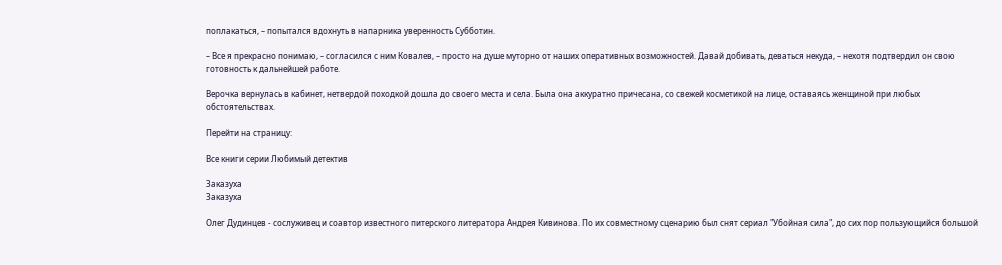поплакаться, – попытался вдохнуть в напарника уверенность Субботин.

– Все я прекрасно понимаю, – согласился с ним Ковалев, – просто на душе муторно от наших оперативных возможностей. Давай добивать, деваться некуда, – нехотя подтвердил он свою готовность к дальнейшей работе.

Верочка вернулась в кабинет, нетвердой походкой дошла до своего места и села. Была она аккуратно причесана, со свежей косметикой на лице, оставаясь женщиной при любых обстоятельствах.

Перейти на страницу:

Все книги серии Любимый детектив

Заказуха
Заказуха

Олег Дудинцев - сослуживец и соавтор известного питерского литератора Андрея Кивинова. По их совместному сценарию был снят сериал "Убойная сила", до сих пор пользующийся большой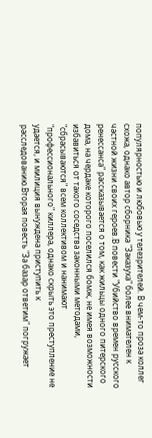популярностью и любовью у телезрителей. В чем-то проза коллег схожа, однако автор сборника "Заказуха" более внимателен к частной жизни своих героев.В повести "Убийство времен русского ренессанса" рассказывается о том, как жильцы одного питерского дома, на чердаке которого поселился бомж, не имея возможности избавиться от такого соседства законными методами, "сбрасываются" всем коллективом и нанимают "профессионального" киллера, однако скрыть это преступление не удается, и милиция вынуждена приступить к расследованию.Вторая повесть "За базар ответим" погружает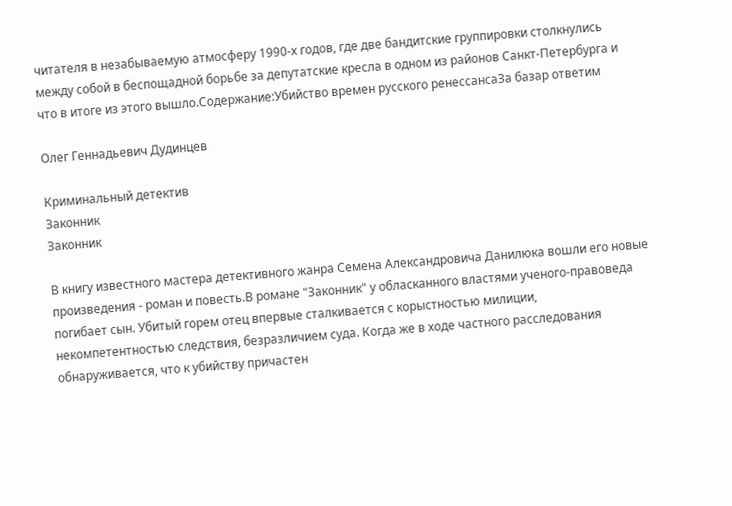читателя в незабываемую атмосферу 1990-х годов, где две бандитские группировки столкнулись между собой в беспощадной борьбе за депутатские кресла в одном из районов Санкт-Петербурга и что в итоге из этого вышло.Содержание:Убийство времен русского ренессансаЗа базар ответим

Олег Геннадьевич Дудинцев

Криминальный детектив
Законник
Законник

В книгу известного мастера детективного жанра Семена Александровича Данилюка вошли его новые произведения - роман и повесть.В романе "Законник" у обласканного властями ученого-правоведа погибает сын. Убитый горем отец впервые сталкивается с корыстностью милиции, некомпетентностью следствия, безразличием суда. Когда же в ходе частного расследования обнаруживается, что к убийству причастен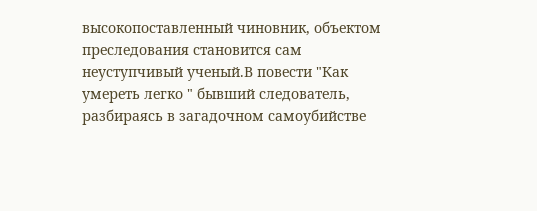высокопоставленный чиновник, объектом преследования становится сам неуступчивый ученый.В повести "Как умереть легко " бывший следователь, разбираясь в загадочном самоубийстве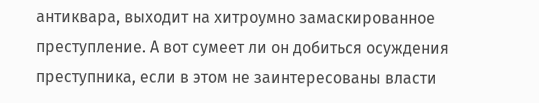антиквара, выходит на хитроумно замаскированное преступление. А вот сумеет ли он добиться осуждения преступника, если в этом не заинтересованы власти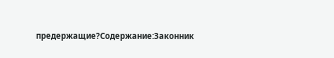предержащие?Содержание:Законник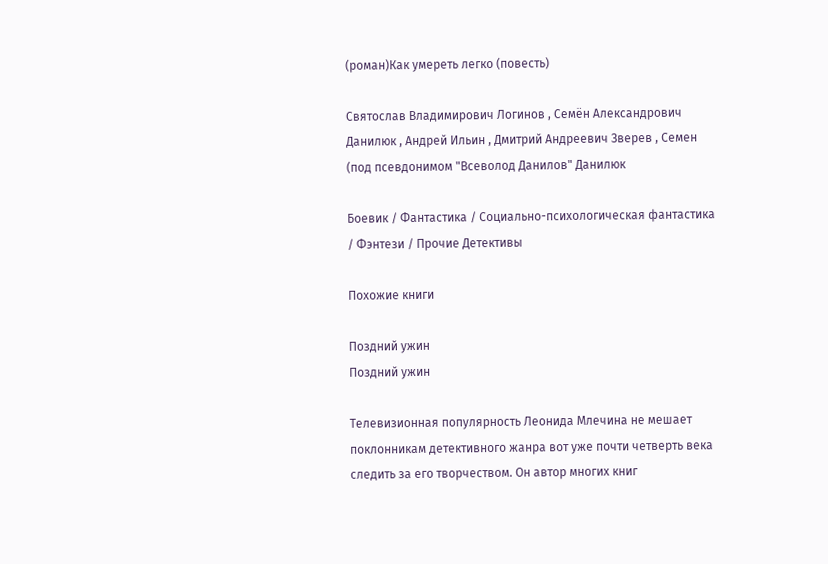(роман)Как умереть легко (повесть)

Святослав Владимирович Логинов , Семён Александрович Данилюк , Андрей Ильин , Дмитрий Андреевич Зверев , Семен (под псевдонимом "Всеволод Данилов" Данилюк

Боевик / Фантастика / Социально-психологическая фантастика / Фэнтези / Прочие Детективы

Похожие книги

Поздний ужин
Поздний ужин

Телевизионная популярность Леонида Млечина не мешает поклонникам детективного жанра вот уже почти четверть века следить за его творчеством. Он автор многих книг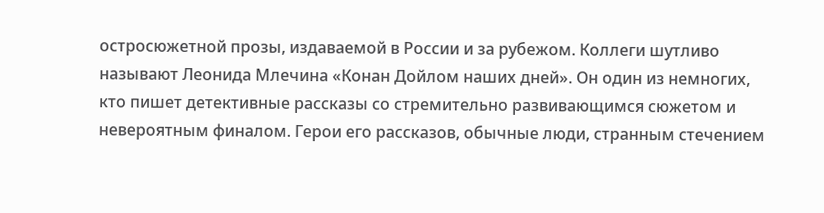остросюжетной прозы, издаваемой в России и за рубежом. Коллеги шутливо называют Леонида Млечина «Конан Дойлом наших дней». Он один из немногих, кто пишет детективные рассказы со стремительно развивающимся сюжетом и невероятным финалом. Герои его рассказов, обычные люди, странным стечением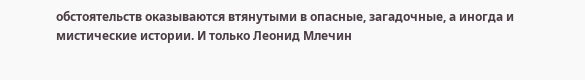обстоятельств оказываются втянутыми в опасные, загадочные, а иногда и мистические истории. И только Леонид Млечин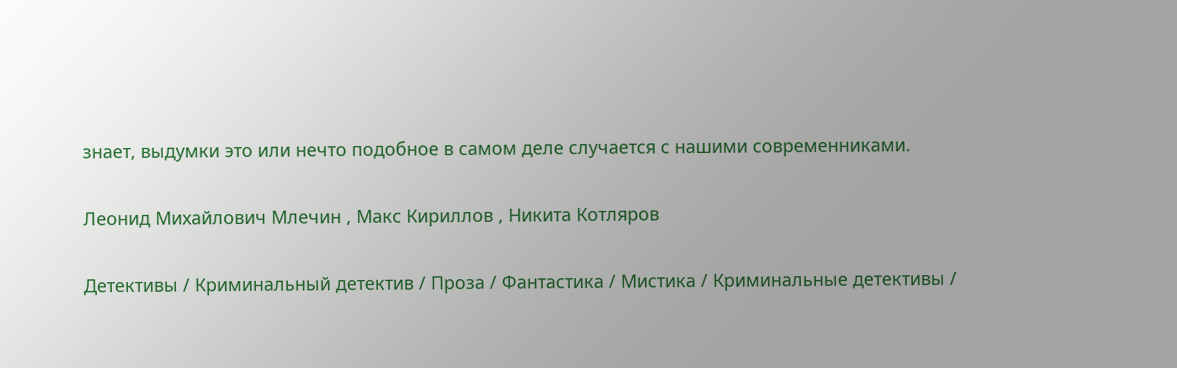знает, выдумки это или нечто подобное в самом деле случается с нашими современниками.

Леонид Михайлович Млечин , Макс Кириллов , Никита Котляров

Детективы / Криминальный детектив / Проза / Фантастика / Мистика / Криминальные детективы /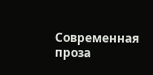Современная проза